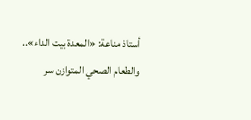أستاذ مناعة: «المعدة بيت الداء».. والطعام الصحي المتوازن سر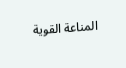المناعة القوية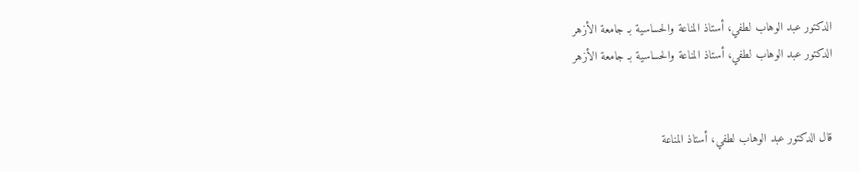الدكتور عبد الوهاب لطفي، أستاذ المناعة والحساسية بـ جامعة الأزهر
الدكتور عبد الوهاب لطفي، أستاذ المناعة والحساسية بـ جامعة الأزهر


قال الدكتور عبد الوهاب لطفي، أستاذ المناعة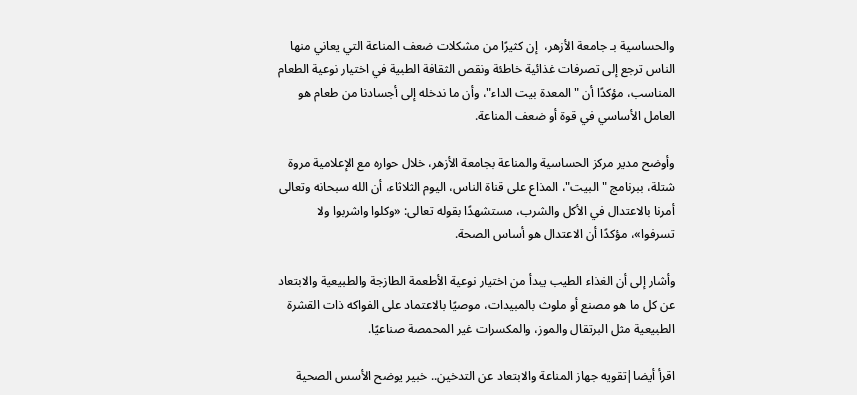والحساسية بـ جامعة الأزهر،  إن كثيرًا من مشكلات ضعف المناعة التي يعاني منها الناس ترجع إلى تصرفات غذائية خاطئة ونقص الثقافة الطبية في اختيار نوعية الطعام المناسب، مؤكدًا أن "المعدة بيت الداء"، وأن ما ندخله إلى أجسادنا من طعام هو العامل الأساسي في قوة أو ضعف المناعة.

وأوضح مدير مركز الحساسية والمناعة بجامعة الأزهر، خلال حواره مع الإعلامية مروة شتلة، ببرنامج "البيت"، المذاع على قناة الناس، اليوم الثلاثاء، أن الله سبحانه وتعالى أمرنا بالاعتدال في الأكل والشرب، مستشهدًا بقوله تعالى: «وكلوا واشربوا ولا تسرفوا»، مؤكدًا أن الاعتدال هو أساس الصحة.

وأشار إلى أن الغذاء الطيب يبدأ من اختيار نوعية الأطعمة الطازجة والطبيعية والابتعاد عن كل ما هو مصنع أو ملوث بالمبيدات، موصيًا بالاعتماد على الفواكه ذات القشرة الطبيعية مثل البرتقال والموز، والمكسرات غير المحمصة صناعيًا.

اقرأ أيضا|تقويه جهاز المناعة والابتعاد عن التدخين.. خبير يوضح الأسس الصحية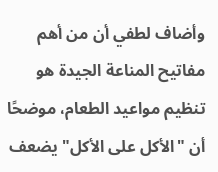وأضاف لطفي أن من أهم مفاتيح المناعة الجيدة هو تنظيم مواعيد الطعام، موضحًا أن "الأكل على الأكل" يضعف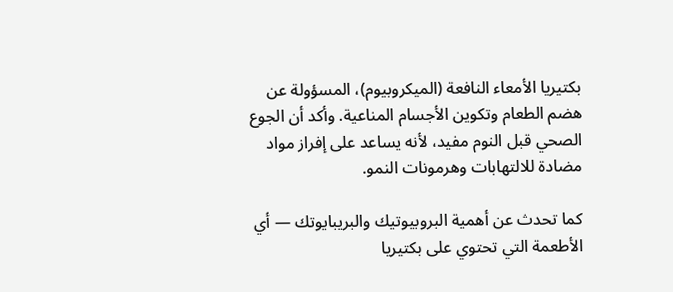بكتيريا الأمعاء النافعة (الميكروبيوم)، المسؤولة عن هضم الطعام وتكوين الأجسام المناعية. وأكد أن الجوع الصحي قبل النوم مفيد، لأنه يساعد على إفراز مواد مضادة للالتهابات وهرمونات النمو.

كما تحدث عن أهمية البروبيوتيك والبريبايوتك — أي الأطعمة التي تحتوي على بكتيريا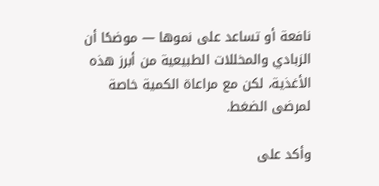نافعة أو تساعد على نموها — موضحًا أن الزبادي والمخللات الطبيعية من أبرز هذه الأغذية، لكن مع مراعاة الكمية خاصة لمرضى الضغط.

وأكد على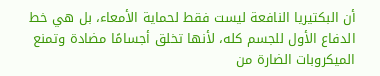أن البكتيريا النافعة ليست فقط لحماية الأمعاء، بل هي خط الدفاع الأول للجسم كله، لأنها تخلق أجسامًا مضادة وتمنع الميكروبات الضارة من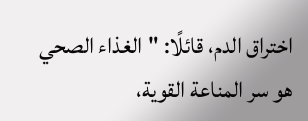اختراق الدم، قائلًا: "الغذاء الصحي هو سر المناعة القوية،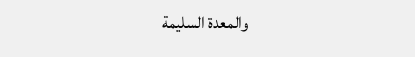والمعدة السليمة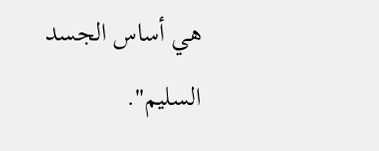هي أساس الجسد السليم".